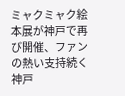ミャクミャク絵本展が神戸で再び開催、ファンの熱い支持続く
神戸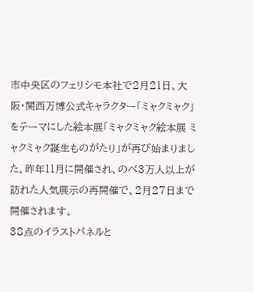市中央区のフェリシモ本社で2月21日、大阪・関西万博公式キャラクター「ミャクミャク」をテーマにした絵本展「ミャクミャク絵本展 ミャクミャク誕生ものがたり」が再び始まりました。昨年11月に開催され、のべ3万人以上が訪れた人気展示の再開催で、2月27日まで開催されます。
38点のイラストパネルと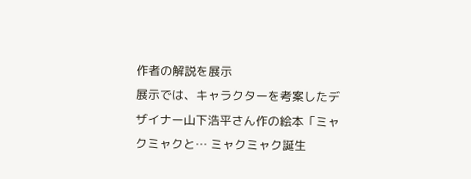作者の解説を展示
展示では、キャラクターを考案したデザイナー山下浩平さん作の絵本「ミャクミャクと… ミャクミャク誕生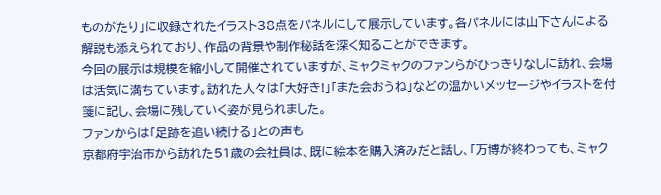ものがたり」に収録されたイラスト38点をパネルにして展示しています。各パネルには山下さんによる解説も添えられており、作品の背景や制作秘話を深く知ることができます。
今回の展示は規模を縮小して開催されていますが、ミャクミャクのファンらがひっきりなしに訪れ、会場は活気に満ちています。訪れた人々は「大好き!」「また会おうね」などの温かいメッセージやイラストを付箋に記し、会場に残していく姿が見られました。
ファンからは「足跡を追い続ける」との声も
京都府宇治市から訪れた51歳の会社員は、既に絵本を購入済みだと話し、「万博が終わっても、ミャク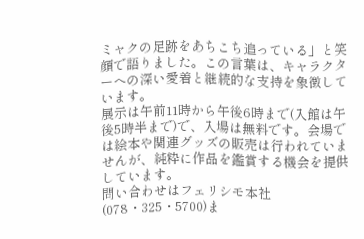ミャクの足跡をあちこち追っている」と笑顔で語りました。この言葉は、キャラクターへの深い愛着と継続的な支持を象徴しています。
展示は午前11時から午後6時まで(入館は午後5時半まで)で、入場は無料です。会場では絵本や関連グッズの販売は行われていませんが、純粋に作品を鑑賞する機会を提供しています。
問い合わせはフェリシモ本社(078・325・5700)ま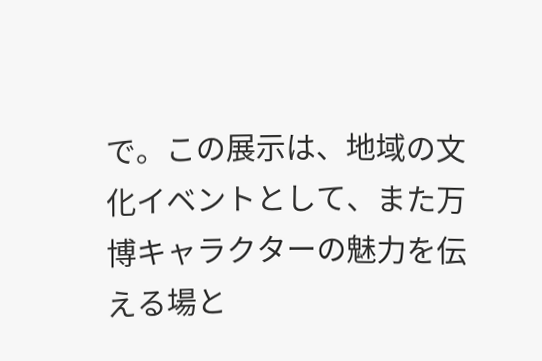で。この展示は、地域の文化イベントとして、また万博キャラクターの魅力を伝える場と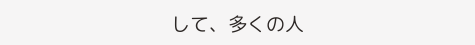して、多くの人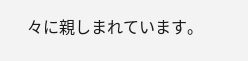々に親しまれています。